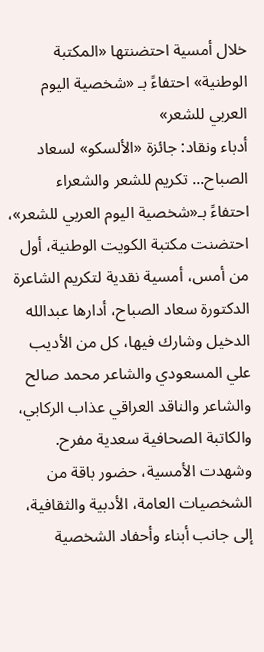خلال أمسية احتضنتها «المكتبة الوطنية» احتفاءً بـ «شخصية اليوم العربي للشعر»
أدباء ونقاد: جائزة «الألسكو» لسعاد الصباح... تكريم للشعر والشعراء
احتفاءً بـ«شخصية اليوم العربي للشعر»، احتضنت مكتبة الكويت الوطنية، أول من أمس، أمسية نقدية لتكريم الشاعرة الدكتورة سعاد الصباح، أدارها عبدالله الدخيل وشارك فيها، كل من الأديب علي المسعودي والشاعر محمد صالح والشاعر والناقد العراقي عذاب الركابي، والكاتبة الصحافية سعدية مفرح.
وشهدت الأمسية، حضور باقة من الشخصيات العامة، الأدبية والثقافية، إلى جانب أبناء وأحفاد الشخصية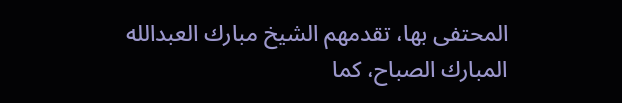المحتفى بها، تقدمهم الشيخ مبارك العبدالله المبارك الصباح، كما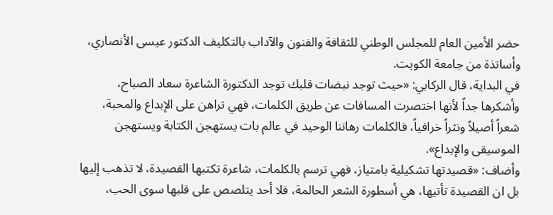حضر الأمين العام للمجلس الوطني للثقافة والفنون والآداب بالتكليف الدكتور عيسى الأنصاري، وأساتذة من جامعة الكويت.
في البداية، قال الركابي: «حيث توجد نبضات قلبك توجد الدكتورة الشاعرة سعاد الصباح، وأشكرها جداً لأنها اختصرت المسافات عن طريق الكلمات، فهي تراهن على الإبداع والمحبة، شعراً أصيلاً ونثراً خرافياً، فالكلمات رهاننا الوحيد في عالم بات يستهجن الكتابة ويستهجن الموسيقى والإبداع».
وأضاف: «قصيدتها تشكيلية بامتياز، فهي ترسم بالكلمات، شاعرة تكتبها القصيدة، لا تذهب إليها بل ان القصيدة تأتيها، هي أسطورة الشعر الحالمة، فلا أحد يتلصص على قلبها سوى الحب،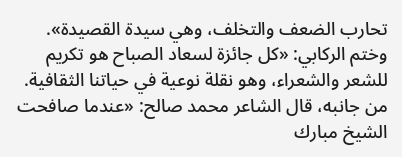تحارب الضعف والتخلف، وهي سيدة القصيدة».
وختم الركابي: «كل جائزة لسعاد الصباح هو تكريم للشعر والشعراء، وهو نقلة نوعية في حياتنا الثقافية.
من جانبه، قال الشاعر محمد صالح: «عندما صافحت الشيخ مبارك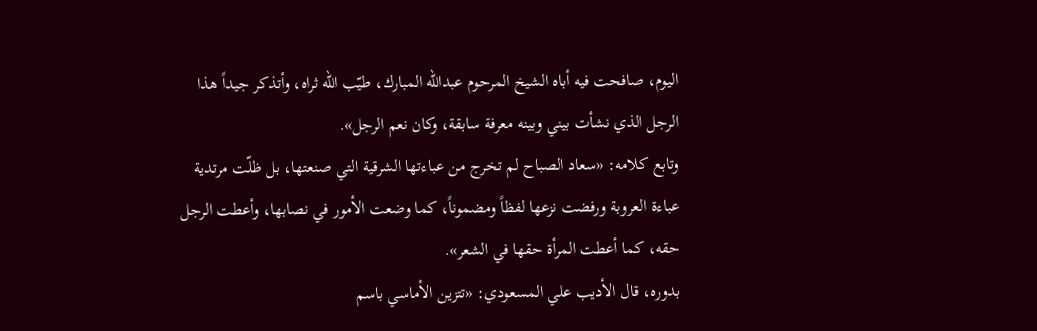اليوم، صافحت فيه أباه الشيخ المرحوم عبدالله المبارك، طيّب الله ثراه، وأتذكر جيداً هذا الرجل الذي نشأت بيني وبينه معرفة سابقة، وكان نعم الرجل».
وتابع كلامه: «سعاد الصباح لم تخرج من عباءتها الشرقية التي صنعتها، بل ظلّت مرتدية عباءة العروبة ورفضت نزعها لفظاً ومضموناً، كما وضعت الأمور في نصابها، وأعطت الرجل حقه، كما أعطت المرأة حقها في الشعر».
بدوره، قال الأديب علي المسعودي: «تتزين الأماسي باسم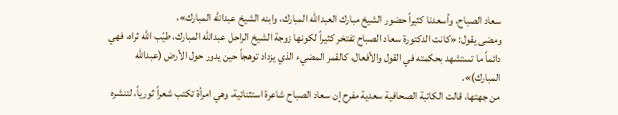سعاد الصباح، وأسعدنا كثيراً حضور الشيخ مبارك العبدالله المبارك، وابنه الشيخ عبدالله المبارك»،
ومضى يقول: «كانت الدكتورة سعاد الصباح تفتخر كثيراً لكونها زوجة الشيخ الراحل عبدالله المبارك، طيّب الله ثراه، فهي دائماً ما تستشهد بحكمته في القول والأفعال، كالقمر المضيء الذي يزداد توهجاً حين يدور حول الأرض (عبدالله المبارك)».
من جهتها، قالت الكاتبة الصحافية سعدية مفرح إن سعاد الصباح شاعرة استثنائية، وهي امرأة تكتب شعراً ثورياً، لتنشره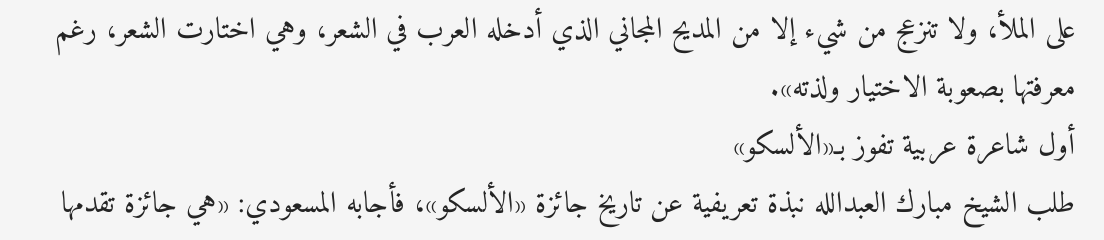على الملأ، ولا تنزعج من شيء إلا من المديح المجاني الذي أدخله العرب في الشعر، وهي اختارت الشعر، رغم معرفتها بصعوبة الاختيار ولذته».
أول شاعرة عربية تفوز بـ«الألسكو»
طلب الشيخ مبارك العبدالله نبذة تعريفية عن تاريخ جائزة «الألسكو»، فأجابه المسعودي: «هي جائزة تقدمها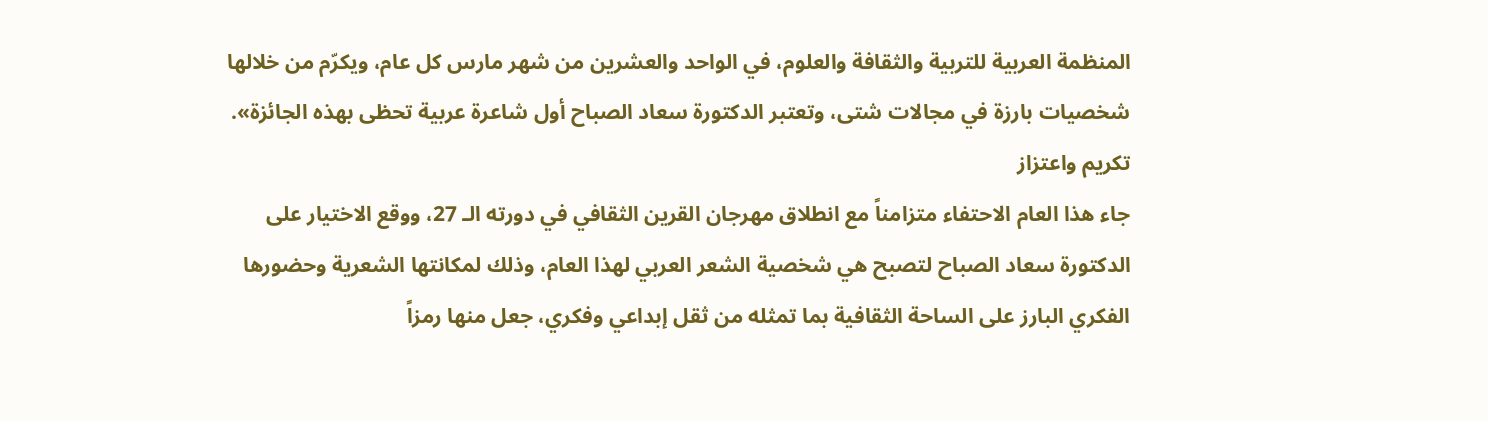المنظمة العربية للتربية والثقافة والعلوم، في الواحد والعشرين من شهر مارس كل عام، ويكرّم من خلالها شخصيات بارزة في مجالات شتى، وتعتبر الدكتورة سعاد الصباح أول شاعرة عربية تحظى بهذه الجائزة».
تكريم واعتزاز
جاء هذا العام الاحتفاء متزامناً مع انطلاق مهرجان القرين الثقافي في دورته الـ 27، ووقع الاختيار على الدكتورة سعاد الصباح لتصبح هي شخصية الشعر العربي لهذا العام، وذلك لمكانتها الشعرية وحضورها الفكري البارز على الساحة الثقافية بما تمثله من ثقل إبداعي وفكري، جعل منها رمزاً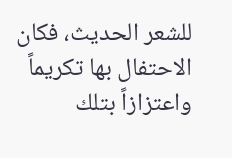للشعر الحديث، فكان الاحتفال بها تكريماً واعتزازاً بتلك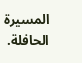المسيرة الحافلة.